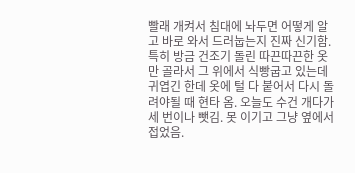빨래 개켜서 침대에 놔두면 어떻게 알고 바로 와서 드러눕는지 진짜 신기함. 특히 방금 건조기 돌린 따끈따끈한 옷만 골라서 그 위에서 식빵굽고 있는데 귀엽긴 한데 옷에 털 다 붙어서 다시 돌려야될 때 현타 옴. 오늘도 수건 개다가 세 번이나 뺏김. 못 이기고 그냥 옆에서 접었음.